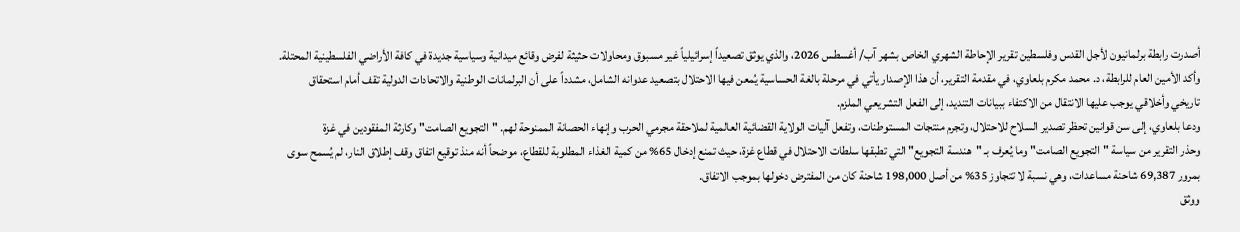أصدرت رابطة برلمانيون لأجل القدس وفلسطين تقرير الإحاطة الشهري الخاص بشهر آب/ أغسطس 2026، والذي يوثق تصعيداً إسرائيلياً غير مسبوق ومحاولات حثيثة لفرض وقائع ميدانية وسياسية جديدة في كافة الأراضي الفلسطينية المحتلة.
وأكد الأمين العام للرابطة، د. محمد مكرم بلعاوي، في مقدمة التقرير، أن هذا الإصدار يأتي في مرحلة بالغة الحساسية يُمعن فيها الاحتلال بتصعيد عدوانه الشامل، مشدداً على أن البرلمانات الوطنية والاتحادات الدولية تقف أمام استحقاق تاريخي وأخلاقي يوجب عليها الانتقال من الاكتفاء ببيانات التنديد، إلى الفعل التشريعي الملزم.
ودعا بلعاوي، إلى سن قوانين تحظر تصدير السلاح للاحتلال، وتجرم منتجات المستوطنات، وتفعل آليات الولاية القضائية العالمية لملاحقة مجرمي الحرب وإنهاء الحصانة الممنوحة لهم. "التجويع الصامت" وكارثة المفقودين في غزة
وحذر التقرير من سياسة "التجويع الصامت" وما يُعرف بـ "هندسة التجويع" التي تطبقها سلطات الاحتلال في قطاع غزة، حيث تمنع إدخال 65% من كمية الغذاء المطلوبة للقطاع، موضحاً أنه منذ توقيع اتفاق وقف إطلاق النار، لم يُسمح سوى بمرور 69,387 شاحنة مساعدات، وهي نسبة لا تتجاوز 35% من أصل 198,000 شاحنة كان من المفترض دخولها بموجب الاتفاق.
ووثق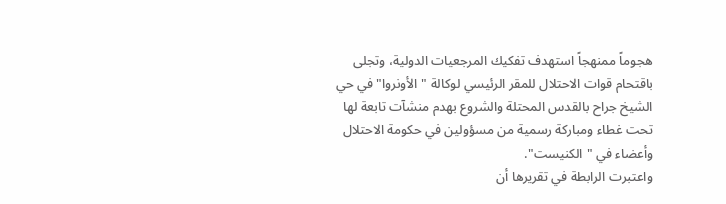هجوماً ممنهجاً استهدف تفكيك المرجعيات الدولية، وتجلى باقتحام قوات الاحتلال للمقر الرئيسي لوكالة "الأونروا" في حي الشيخ جراح بالقدس المحتلة والشروع بهدم منشآت تابعة لها تحت غطاء ومباركة رسمية من مسؤولين في حكومة الاحتلال وأعضاء في "الكنيست".
واعتبرت الرابطة في تقريرها أن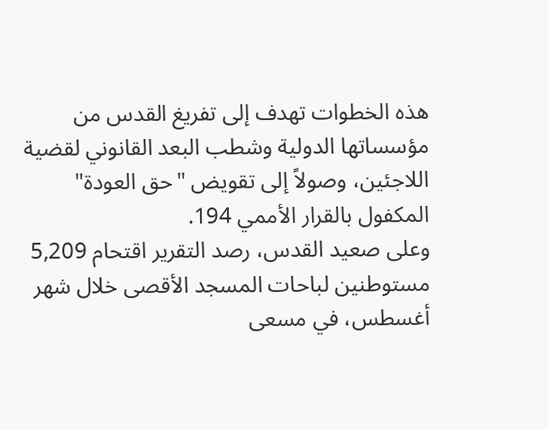هذه الخطوات تهدف إلى تفريغ القدس من مؤسساتها الدولية وشطب البعد القانوني لقضية اللاجئين، وصولاً إلى تقويض "حق العودة" المكفول بالقرار الأممي 194.
وعلى صعيد القدس، رصد التقرير اقتحام 5,209 مستوطنين لباحات المسجد الأقصى خلال شهر أغسطس، في مسعى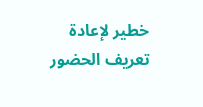خطير لإعادة تعريف الحضور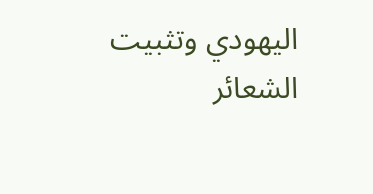اليهودي وتثبيت الشعائر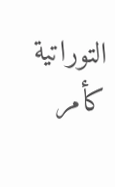التوراتية كأمر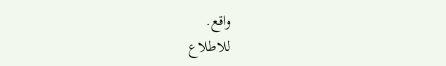واقع.
للاطلاع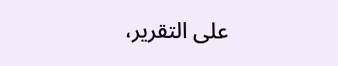على التقرير،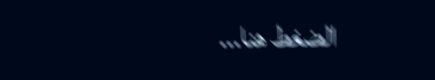الضغط هنا...